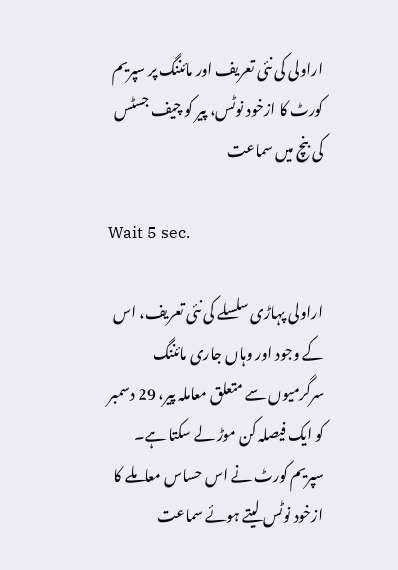اراولی کی نئی تعریف اور مائننگ پر سپریم کورٹ کا ازخود نوٹس، پیر کو چیف جسٹس کی بنچ میں سماعت

Wait 5 sec.

اراولی پہاڑی سلسلے کی نئی تعریف، اس کے وجود اور وہاں جاری مائننگ سرگرمیوں سے متعلق معاملہ پیر، 29 دسمبر کو ایک فیصلہ کن موڑ لے سکتا ہے۔ سپریم کورٹ نے اس حساس معاملے کا ازخود نوٹس لیتے ہوئے سماعت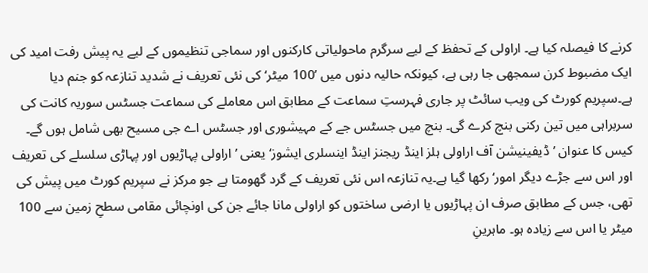کرنے کا فیصلہ کیا ہے۔ اراولی کے تحفظ کے لیے سرگرم ماحولیاتی کارکنوں اور سماجی تنظیموں کے لیے یہ پیش رفت امید کی ایک مضبوط کرن سمجھی جا رہی ہے، کیونکہ حالیہ دنوں میں ’100 میٹر‘ کی نئی تعریف نے شدید تنازعہ کو جنم دیا ہے۔سپریم کورٹ کی ویب سائٹ پر جاری فہرستِ سماعت کے مطابق اس معاملے کی سماعت جسٹس سوریہ کانت کی سربراہی میں تین رکنی بنچ کرے گی۔ بنچ میں جسٹس جے کے مہیشوری اور جسٹس اے جی مسیح بھی شامل ہوں گے۔ کیس کا عنوان ’ڈیفینیشن آف اراولی ہلز اینڈ ریجنز اینڈ اینسلری ایشوز‘ یعنی ’اراولی پہاڑیوں اور پہاڑی سلسلے کی تعریف اور اس سے جڑے دیگر امور‘ رکھا گیا ہے۔یہ تنازعہ اس نئی تعریف کے گرد گھومتا ہے جو مرکز نے سپریم کورٹ میں پیش کی تھی، جس کے مطابق صرف ان پہاڑیوں یا ارضی ساختوں کو اراولی مانا جائے جن کی اونچائی مقامی سطحِ زمین سے 100 میٹر یا اس سے زیادہ ہو۔ ماہرینِ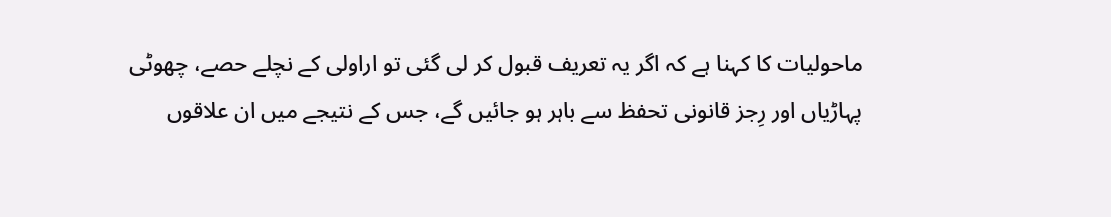ماحولیات کا کہنا ہے کہ اگر یہ تعریف قبول کر لی گئی تو اراولی کے نچلے حصے، چھوٹی پہاڑیاں اور رِجز قانونی تحفظ سے باہر ہو جائیں گے، جس کے نتیجے میں ان علاقوں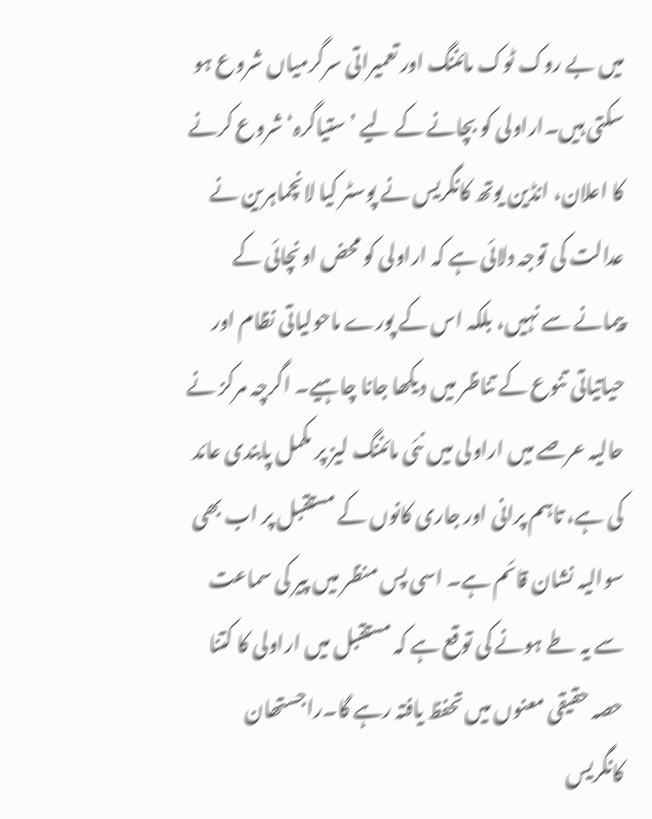میں بے روک ٹوک مائننگ اور تعمیراتی سرگرمیاں شروع ہو سکتی ہیں۔اراولی کو بچانے کے لیے ’ستیاگرہ‘ شروع کرنے کا اعلان، انڈین یوتھ کانگریس نے پوسٹر کیا لانچماہرین نے عدالت کی توجہ دلائی ہے کہ اراولی کو محض اونچائی کے پیمانے سے نہیں، بلکہ اس کے پورے ماحولیاتی نظام اور حیاتیاتی تنوع کے تناظر میں دیکھا جانا چاہیے۔ اگرچہ مرکز نے حالیہ عرصے میں اراولی میں نئی مائننگ لیز پر مکمل پابندی عائد کی ہے، تاہم پرانی اور جاری کانوں کے مستقبل پر اب بھی سوالیہ نشان قائم ہے۔ اسی پس منظر میں پیر کی سماعت سے یہ طے ہونے کی توقع ہے کہ مستقبل میں اراولی کا کتنا حصہ حقیقی معنوں میں تحفظ یافتہ رہے گا۔راجستھان کانگریس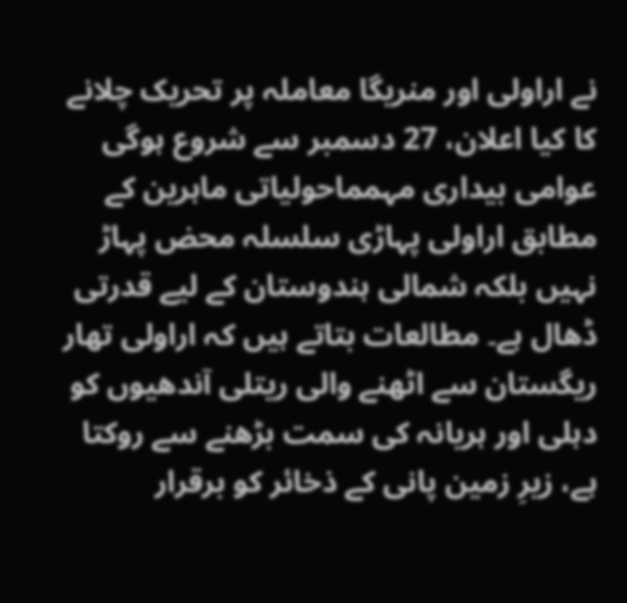نے اراولی اور منریگا معاملہ پر تحریک چلانے کا کیا اعلان، 27 دسمبر سے شروع ہوگی عوامی بیداری مہمماحولیاتی ماہرین کے مطابق اراولی پہاڑی سلسلہ محض پہاڑ نہیں بلکہ شمالی ہندوستان کے لیے قدرتی ڈھال ہے۔ مطالعات بتاتے ہیں کہ اراولی تھار ریگستان سے اٹھنے والی ریتلی آندھیوں کو دہلی اور ہریانہ کی سمت بڑھنے سے روکتا ہے، زیرِ زمین پانی کے ذخائر کو برقرار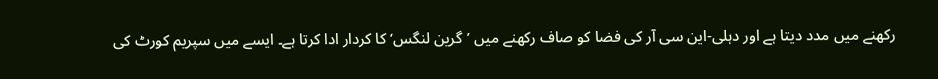رکھنے میں مدد دیتا ہے اور دہلی-این سی آر کی فضا کو صاف رکھنے میں ’گرین لنگس‘ کا کردار ادا کرتا ہے۔ ایسے میں سپریم کورٹ کی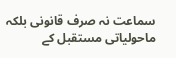سماعت نہ صرف قانونی بلکہ ماحولیاتی مستقبل کے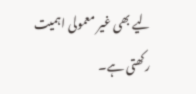لیے بھی غیر معمولی اہمیت رکھتی ہے۔